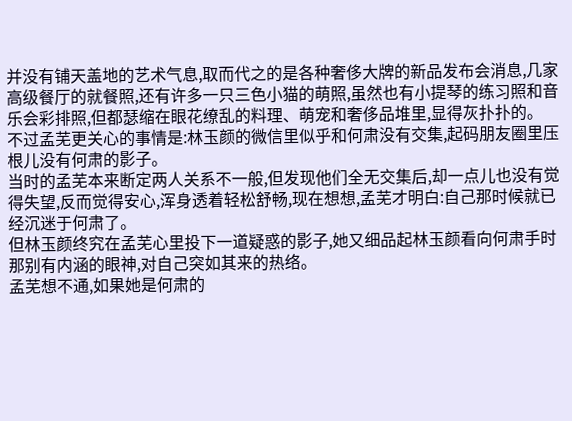并没有铺天盖地的艺术气息,取而代之的是各种奢侈大牌的新品发布会消息,几家高级餐厅的就餐照,还有许多一只三色小猫的萌照,虽然也有小提琴的练习照和音乐会彩排照,但都瑟缩在眼花缭乱的料理、萌宠和奢侈品堆里,显得灰扑扑的。
不过孟芜更关心的事情是:林玉颜的微信里似乎和何肃没有交集,起码朋友圈里压根儿没有何肃的影子。
当时的孟芜本来断定两人关系不一般,但发现他们全无交集后,却一点儿也没有觉得失望,反而觉得安心,浑身透着轻松舒畅,现在想想,孟芜才明白:自己那时候就已经沉迷于何肃了。
但林玉颜终究在孟芜心里投下一道疑惑的影子,她又细品起林玉颜看向何肃手时那别有内涵的眼神,对自己突如其来的热络。
孟芜想不通,如果她是何肃的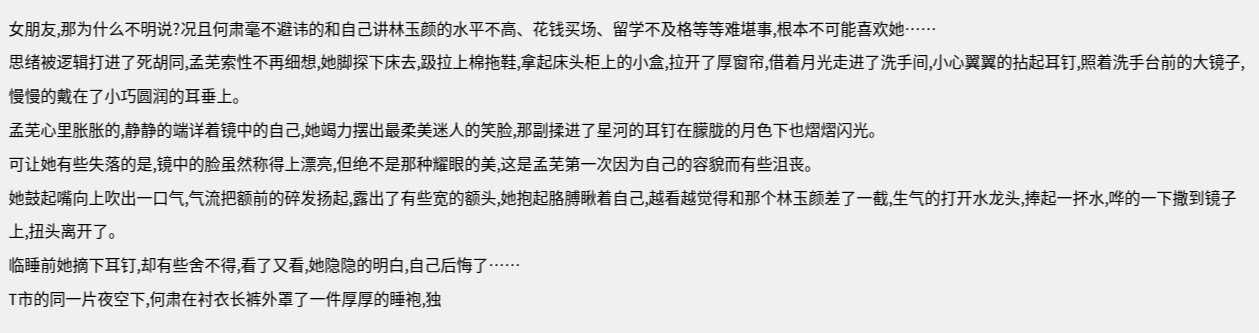女朋友,那为什么不明说?况且何肃毫不避讳的和自己讲林玉颜的水平不高、花钱买场、留学不及格等等难堪事,根本不可能喜欢她……
思绪被逻辑打进了死胡同,孟芜索性不再细想,她脚探下床去,趿拉上棉拖鞋,拿起床头柜上的小盒,拉开了厚窗帘,借着月光走进了洗手间,小心翼翼的拈起耳钉,照着洗手台前的大镜子,慢慢的戴在了小巧圆润的耳垂上。
孟芜心里胀胀的,静静的端详着镜中的自己,她竭力摆出最柔美迷人的笑脸,那副揉进了星河的耳钉在朦胧的月色下也熠熠闪光。
可让她有些失落的是,镜中的脸虽然称得上漂亮,但绝不是那种耀眼的美,这是孟芜第一次因为自己的容貌而有些沮丧。
她鼓起嘴向上吹出一口气,气流把额前的碎发扬起,露出了有些宽的额头,她抱起胳膊瞅着自己,越看越觉得和那个林玉颜差了一截,生气的打开水龙头,捧起一抔水,哗的一下撒到镜子上,扭头离开了。
临睡前她摘下耳钉,却有些舍不得,看了又看,她隐隐的明白,自己后悔了……
T市的同一片夜空下,何肃在衬衣长裤外罩了一件厚厚的睡袍,独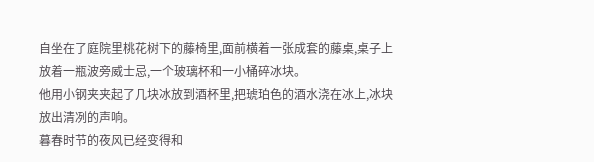自坐在了庭院里桃花树下的藤椅里,面前横着一张成套的藤桌,桌子上放着一瓶波旁威士忌,一个玻璃杯和一小桶碎冰块。
他用小钢夹夹起了几块冰放到酒杯里,把琥珀色的酒水浇在冰上,冰块放出清冽的声响。
暮春时节的夜风已经变得和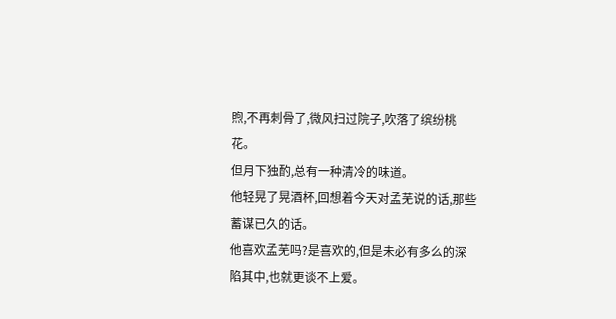煦,不再刺骨了,微风扫过院子,吹落了缤纷桃花。
但月下独酌,总有一种清冷的味道。
他轻晃了晃酒杯,回想着今天对孟芜说的话,那些蓄谋已久的话。
他喜欢孟芜吗?是喜欢的,但是未必有多么的深陷其中,也就更谈不上爱。